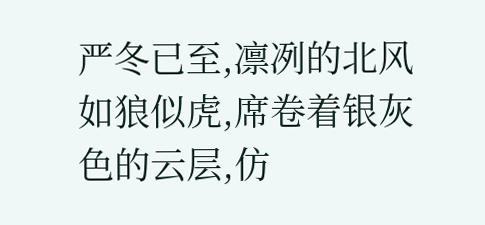严冬已至,凛冽的北风如狼似虎,席卷着银灰色的云层,仿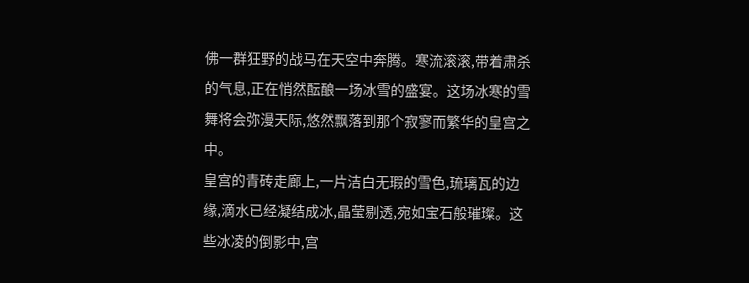佛一群狂野的战马在天空中奔腾。寒流滚滚,带着肃杀的气息,正在悄然酝酿一场冰雪的盛宴。这场冰寒的雪舞将会弥漫天际,悠然飘落到那个寂寥而繁华的皇宫之中。
皇宫的青砖走廊上,一片洁白无瑕的雪色,琉璃瓦的边缘,滴水已经凝结成冰,晶莹剔透,宛如宝石般璀璨。这些冰凌的倒影中,宫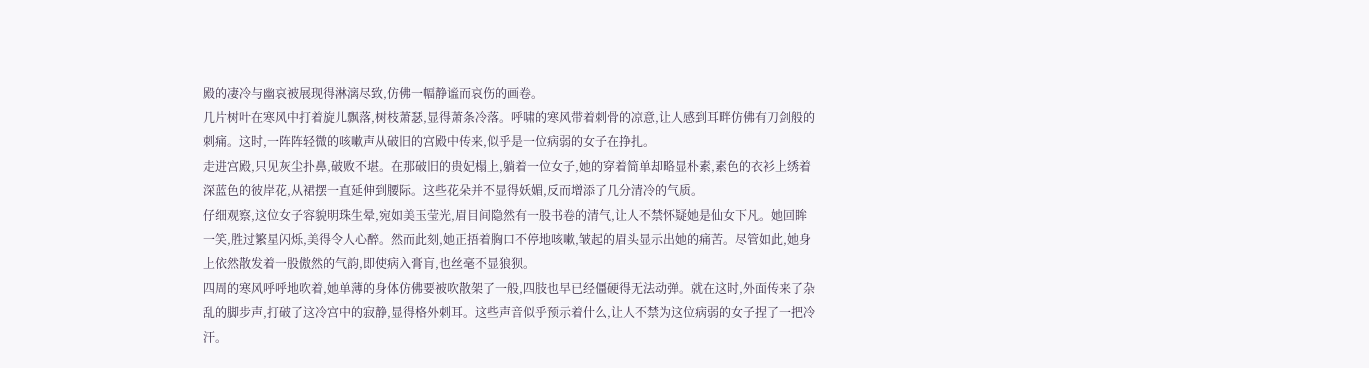殿的凄冷与幽哀被展现得淋漓尽致,仿佛一幅静谧而哀伤的画卷。
几片树叶在寒风中打着旋儿飘落,树枝萧瑟,显得萧条冷落。呼啸的寒风带着刺骨的凉意,让人感到耳畔仿佛有刀剑般的刺痛。这时,一阵阵轻微的咳嗽声从破旧的宫殿中传来,似乎是一位病弱的女子在挣扎。
走进宫殿,只见灰尘扑鼻,破败不堪。在那破旧的贵妃榻上,躺着一位女子,她的穿着简单却略显朴素,素色的衣衫上绣着深蓝色的彼岸花,从裙摆一直延伸到腰际。这些花朵并不显得妖媚,反而增添了几分清冷的气质。
仔细观察,这位女子容貌明珠生晕,宛如美玉莹光,眉目间隐然有一股书卷的清气,让人不禁怀疑她是仙女下凡。她回眸一笑,胜过繁星闪烁,美得令人心醉。然而此刻,她正捂着胸口不停地咳嗽,皱起的眉头显示出她的痛苦。尽管如此,她身上依然散发着一股傲然的气韵,即使病入膏肓,也丝毫不显狼狈。
四周的寒风呼呼地吹着,她单薄的身体仿佛要被吹散架了一般,四肢也早已经僵硬得无法动弹。就在这时,外面传来了杂乱的脚步声,打破了这冷宫中的寂静,显得格外刺耳。这些声音似乎预示着什么,让人不禁为这位病弱的女子捏了一把冷汗。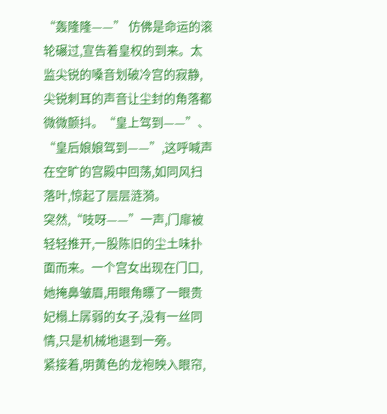“轰隆隆——” 仿佛是命运的滚轮碾过,宣告着皇权的到来。太监尖锐的嗓音划破冷宫的寂静,尖锐刺耳的声音让尘封的角落都微微颤抖。“皇上驾到——”、“皇后娘娘驾到——”,这呼喊声在空旷的宫殿中回荡,如同风扫落叶,惊起了层层涟漪。
突然,“吱呀——”一声,门扉被轻轻推开,一股陈旧的尘土味扑面而来。一个宫女出现在门口,她掩鼻皱眉,用眼角瞟了一眼贵妃榻上孱弱的女子,没有一丝同情,只是机械地退到一旁。
紧接着,明黄色的龙袍映入眼帘,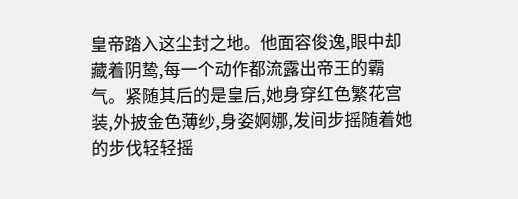皇帝踏入这尘封之地。他面容俊逸,眼中却藏着阴鸷,每一个动作都流露出帝王的霸气。紧随其后的是皇后,她身穿红色繁花宫装,外披金色薄纱,身姿婀娜,发间步摇随着她的步伐轻轻摇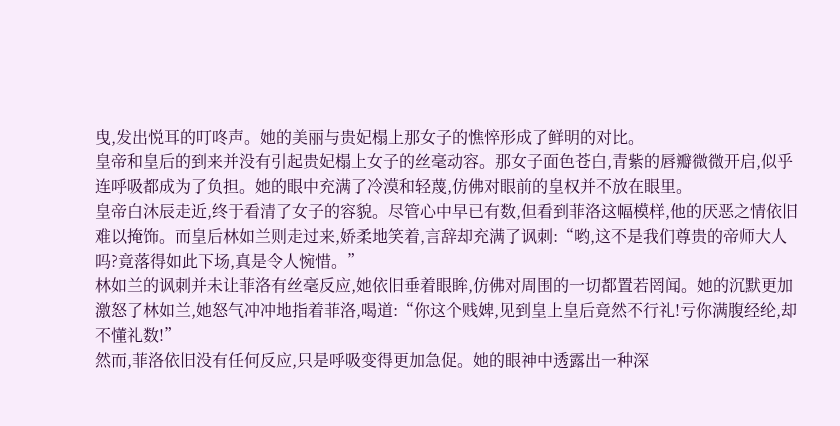曳,发出悦耳的叮咚声。她的美丽与贵妃榻上那女子的憔悴形成了鲜明的对比。
皇帝和皇后的到来并没有引起贵妃榻上女子的丝毫动容。那女子面色苍白,青紫的唇瓣微微开启,似乎连呼吸都成为了负担。她的眼中充满了冷漠和轻蔑,仿佛对眼前的皇权并不放在眼里。
皇帝白沐辰走近,终于看清了女子的容貌。尽管心中早已有数,但看到菲洛这幅模样,他的厌恶之情依旧难以掩饰。而皇后林如兰则走过来,娇柔地笑着,言辞却充满了讽刺:“哟,这不是我们尊贵的帝师大人吗?竟落得如此下场,真是令人惋惜。”
林如兰的讽刺并未让菲洛有丝毫反应,她依旧垂着眼眸,仿佛对周围的一切都置若罔闻。她的沉默更加激怒了林如兰,她怒气冲冲地指着菲洛,喝道:“你这个贱婢,见到皇上皇后竟然不行礼!亏你满腹经纶,却不懂礼数!”
然而,菲洛依旧没有任何反应,只是呼吸变得更加急促。她的眼神中透露出一种深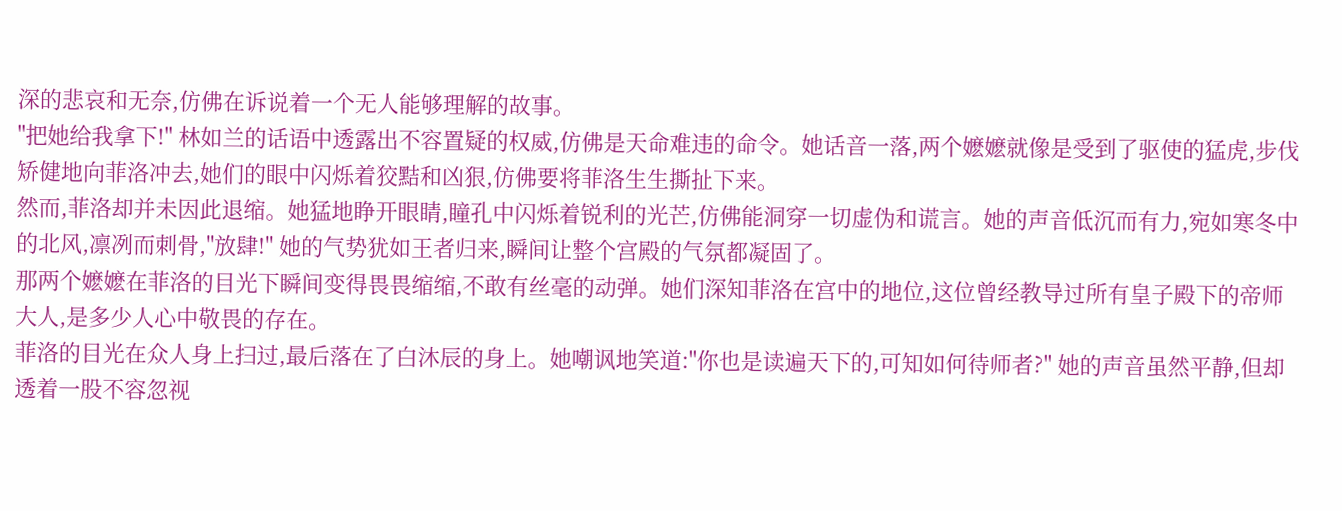深的悲哀和无奈,仿佛在诉说着一个无人能够理解的故事。
"把她给我拿下!" 林如兰的话语中透露出不容置疑的权威,仿佛是天命难违的命令。她话音一落,两个嬷嬷就像是受到了驱使的猛虎,步伐矫健地向菲洛冲去,她们的眼中闪烁着狡黠和凶狠,仿佛要将菲洛生生撕扯下来。
然而,菲洛却并未因此退缩。她猛地睁开眼睛,瞳孔中闪烁着锐利的光芒,仿佛能洞穿一切虚伪和谎言。她的声音低沉而有力,宛如寒冬中的北风,凛冽而刺骨,"放肆!" 她的气势犹如王者归来,瞬间让整个宫殿的气氛都凝固了。
那两个嬷嬷在菲洛的目光下瞬间变得畏畏缩缩,不敢有丝毫的动弹。她们深知菲洛在宫中的地位,这位曾经教导过所有皇子殿下的帝师大人,是多少人心中敬畏的存在。
菲洛的目光在众人身上扫过,最后落在了白沐辰的身上。她嘲讽地笑道:"你也是读遍天下的,可知如何待师者?" 她的声音虽然平静,但却透着一股不容忽视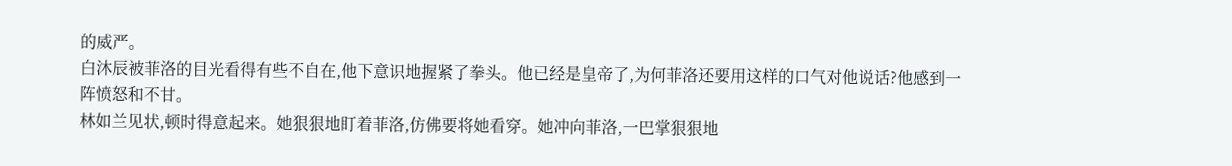的威严。
白沐辰被菲洛的目光看得有些不自在,他下意识地握紧了拳头。他已经是皇帝了,为何菲洛还要用这样的口气对他说话?他感到一阵愤怒和不甘。
林如兰见状,顿时得意起来。她狠狠地盯着菲洛,仿佛要将她看穿。她冲向菲洛,一巴掌狠狠地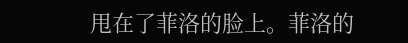甩在了菲洛的脸上。菲洛的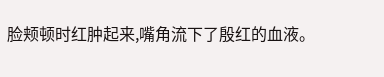脸颊顿时红肿起来,嘴角流下了殷红的血液。